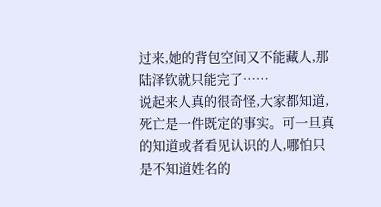过来,她的背包空间又不能藏人,那陆泽钦就只能完了……
说起来人真的很奇怪,大家都知道,死亡是一件既定的事实。可一旦真的知道或者看见认识的人,哪怕只是不知道姓名的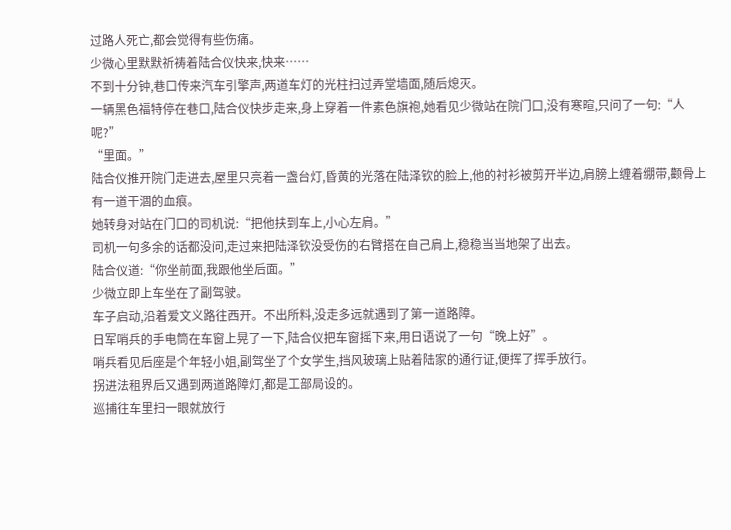过路人死亡,都会觉得有些伤痛。
少微心里默默祈祷着陆合仪快来,快来……
不到十分钟,巷口传来汽车引擎声,两道车灯的光柱扫过弄堂墙面,随后熄灭。
一辆黑色福特停在巷口,陆合仪快步走来,身上穿着一件素色旗袍,她看见少微站在院门口,没有寒暄,只问了一句:“人呢?”
“里面。”
陆合仪推开院门走进去,屋里只亮着一盏台灯,昏黄的光落在陆泽钦的脸上,他的衬衫被剪开半边,肩膀上缠着绷带,颧骨上有一道干涸的血痕。
她转身对站在门口的司机说:“把他扶到车上,小心左肩。”
司机一句多余的话都没问,走过来把陆泽钦没受伤的右臂搭在自己肩上,稳稳当当地架了出去。
陆合仪道:“你坐前面,我跟他坐后面。”
少微立即上车坐在了副驾驶。
车子启动,沿着爱文义路往西开。不出所料,没走多远就遇到了第一道路障。
日军哨兵的手电筒在车窗上晃了一下,陆合仪把车窗摇下来,用日语说了一句“晚上好”。
哨兵看见后座是个年轻小姐,副驾坐了个女学生,挡风玻璃上贴着陆家的通行证,便挥了挥手放行。
拐进法租界后又遇到两道路障灯,都是工部局设的。
巡捕往车里扫一眼就放行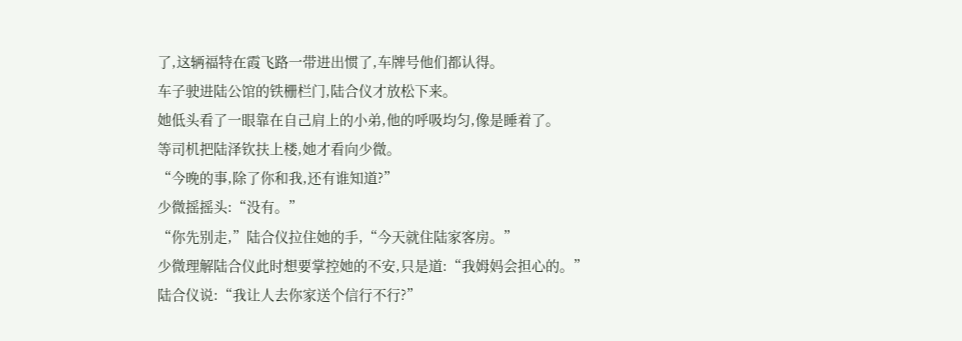了,这辆福特在霞飞路一带进出惯了,车牌号他们都认得。
车子驶进陆公馆的铁栅栏门,陆合仪才放松下来。
她低头看了一眼靠在自己肩上的小弟,他的呼吸均匀,像是睡着了。
等司机把陆泽钦扶上楼,她才看向少微。
“今晚的事,除了你和我,还有谁知道?”
少微摇摇头:“没有。”
“你先别走,”陆合仪拉住她的手,“今天就住陆家客房。”
少微理解陆合仪此时想要掌控她的不安,只是道:“我姆妈会担心的。”
陆合仪说:“我让人去你家送个信行不行?”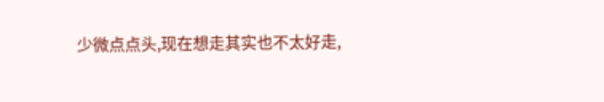少微点点头,现在想走其实也不太好走,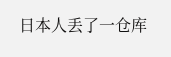日本人丢了一仓库